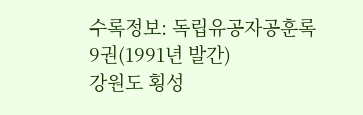수록정보: 독립유공자공훈록 9권(1991년 발간)
강원도 횡성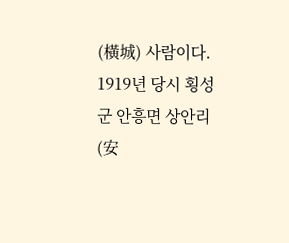(橫城) 사람이다.
1919년 당시 횡성군 안흥면 상안리(安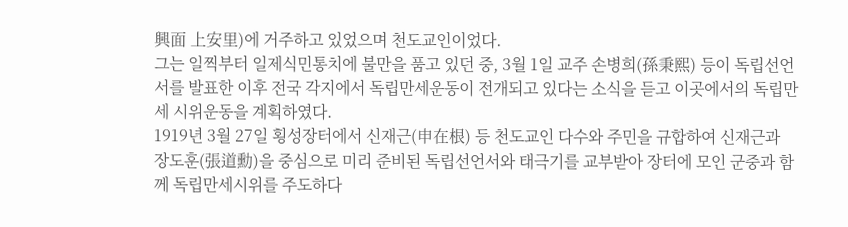興面 上安里)에 거주하고 있었으며 천도교인이었다.
그는 일찍부터 일제식민통치에 불만을 품고 있던 중, 3월 1일 교주 손병희(孫秉熙) 등이 독립선언서를 발표한 이후 전국 각지에서 독립만세운동이 전개되고 있다는 소식을 듣고 이곳에서의 독립만세 시위운동을 계획하였다.
1919년 3월 27일 횡성장터에서 신재근(申在根) 등 천도교인 다수와 주민을 규합하여 신재근과 장도훈(張道勳)을 중심으로 미리 준비된 독립선언서와 태극기를 교부받아 장터에 모인 군중과 함께 독립만세시위를 주도하다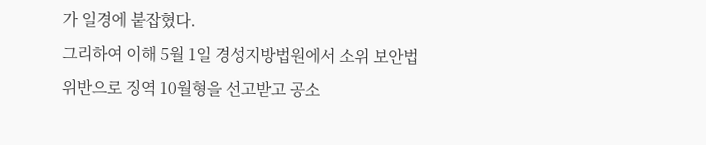가 일경에 붙잡혔다.
그리하여 이해 5월 1일 경성지방법원에서 소위 보안법 위반으로 징역 10월형을 선고받고 공소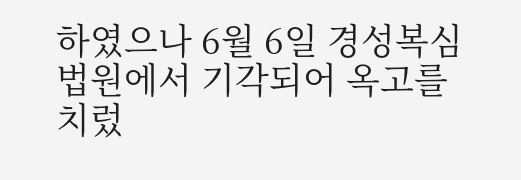하였으나 6월 6일 경성복심법원에서 기각되어 옥고를 치렀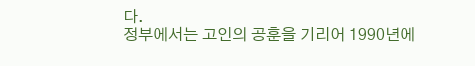다.
정부에서는 고인의 공훈을 기리어 1990년에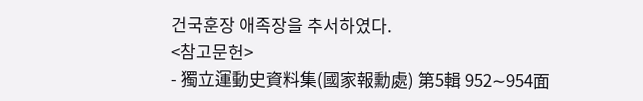건국훈장 애족장을 추서하였다.
<참고문헌>
- 獨立運動史資料集(國家報勳處) 第5輯 952∼954面